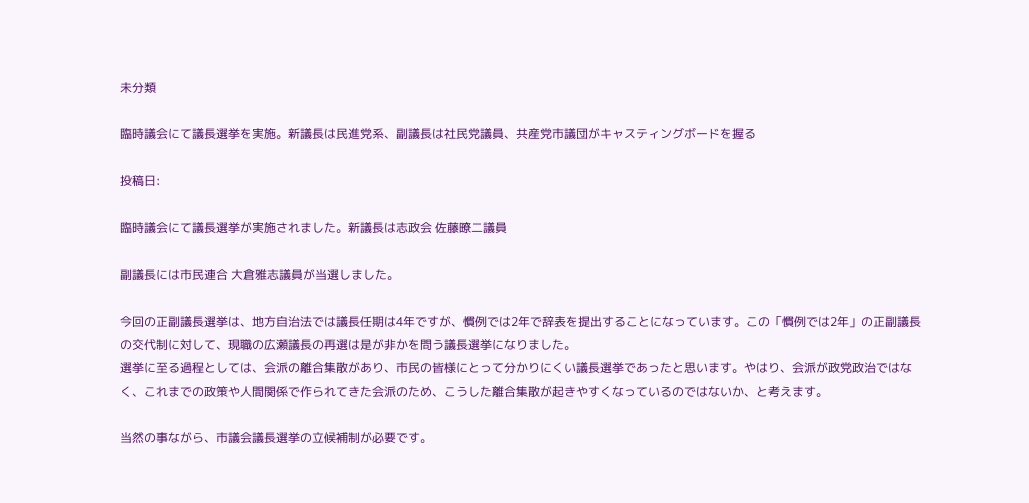未分類

臨時議会にて議長選挙を実施。新議長は民進党系、副議長は社民党議員、共産党市議団がキャスティングボードを握る

投稿日:

臨時議会にて議長選挙が実施されました。新議長は志政会 佐藤暸二議員

副議長には市民連合 大倉雅志議員が当選しました。

今回の正副議長選挙は、地方自治法では議長任期は4年ですが、慣例では2年で辞表を提出することになっています。この「慣例では2年」の正副議長の交代制に対して、現職の広瀬議長の再選は是が非かを問う議長選挙になりました。
選挙に至る過程としては、会派の離合集散があり、市民の皆様にとって分かりにくい議長選挙であったと思います。やはり、会派が政党政治ではなく、これまでの政策や人間関係で作られてきた会派のため、こうした離合集散が起きやすくなっているのではないか、と考えます。

当然の事ながら、市議会議長選挙の立候補制が必要です。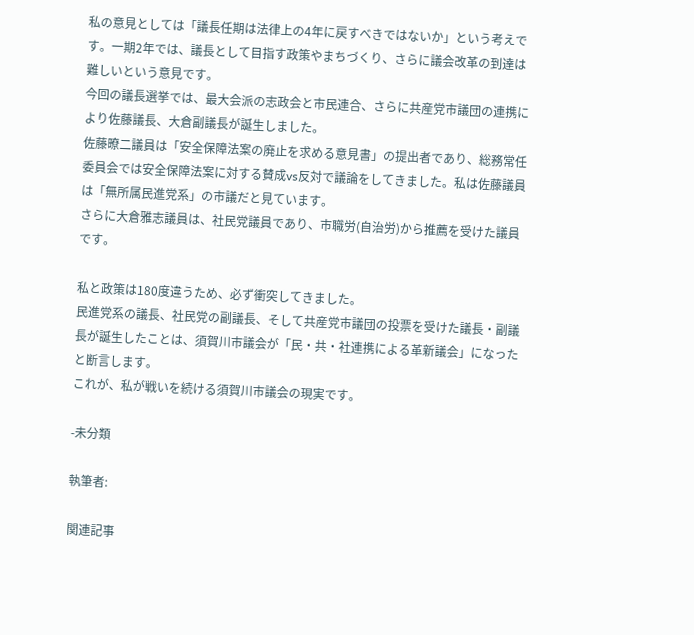私の意見としては「議長任期は法律上の4年に戻すべきではないか」という考えです。一期2年では、議長として目指す政策やまちづくり、さらに議会改革の到達は難しいという意見です。
今回の議長選挙では、最大会派の志政会と市民連合、さらに共産党市議団の連携により佐藤議長、大倉副議長が誕生しました。
佐藤暸二議員は「安全保障法案の廃止を求める意見書」の提出者であり、総務常任委員会では安全保障法案に対する賛成vs反対で議論をしてきました。私は佐藤議員は「無所属民進党系」の市議だと見ています。
さらに大倉雅志議員は、社民党議員であり、市職労(自治労)から推薦を受けた議員です。

私と政策は180度違うため、必ず衝突してきました。
民進党系の議長、社民党の副議長、そして共産党市議団の投票を受けた議長・副議長が誕生したことは、須賀川市議会が「民・共・社連携による革新議会」になったと断言します。
これが、私が戦いを続ける須賀川市議会の現実です。

-未分類

執筆者:

関連記事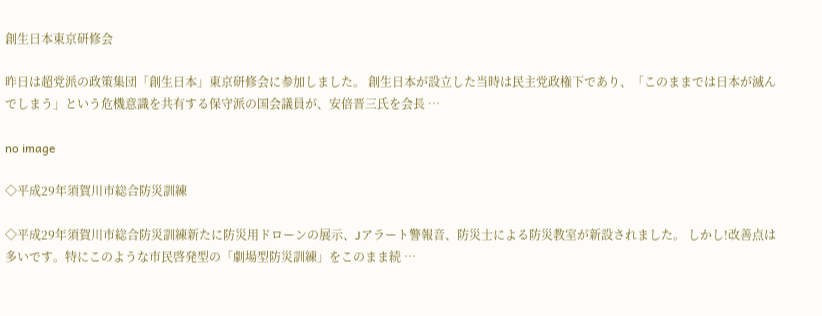創生日本東京研修会

昨日は超党派の政策集団「創生日本」東京研修会に参加しました。 創生日本が設立した当時は民主党政権下であり、「このままでは日本が滅んでしまう」という危機意識を共有する保守派の国会議員が、安倍晋三氏を会長 …

no image

◇平成29年須賀川市総合防災訓練

◇平成29年須賀川市総合防災訓練新たに防災用ドローンの展示、Jアラート警報音、防災士による防災教室が新設されました。 しかし!改善点は多いです。特にこのような市民啓発型の「劇場型防災訓練」をこのまま続 …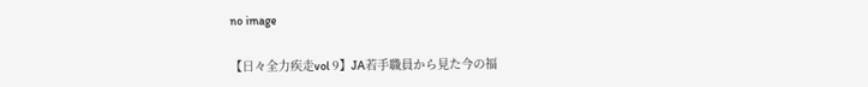no image

【日々全力疾走vol 9】JA若手職員から見た今の福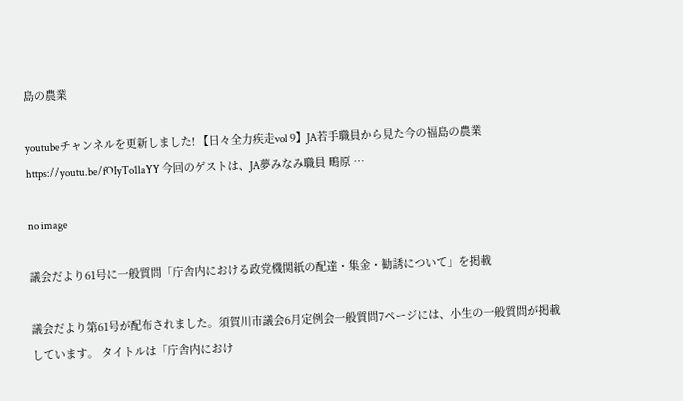島の農業

youtubeチャンネルを更新しました! 【日々全力疾走vol 9】JA若手職員から見た今の福島の農業 https://youtu.be/fOIyTo1laYY 今回のゲストは、JA夢みなみ職員 鴫原 …

no image

議会だより61号に一般質問「庁舎内における政党機関紙の配達・集金・勧誘について」を掲載

議会だより第61号が配布されました。須賀川市議会6月定例会一般質問7ページには、小生の一般質問が掲載しています。 タイトルは「庁舎内におけ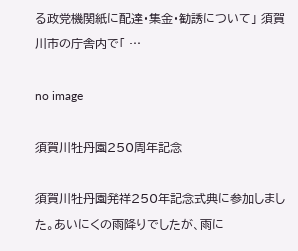る政党機関紙に配達・集金・勧誘について」 須賀川市の庁舎内で「 …

no image

須賀川牡丹園250周年記念

須賀川牡丹園発祥250年記念式典に参加しました。あいにくの雨降りでしたが、雨に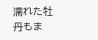濡れた牡丹もま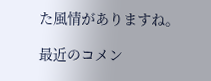た風情がありますね。

最近のコメン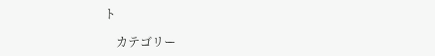ト

    カテゴリー